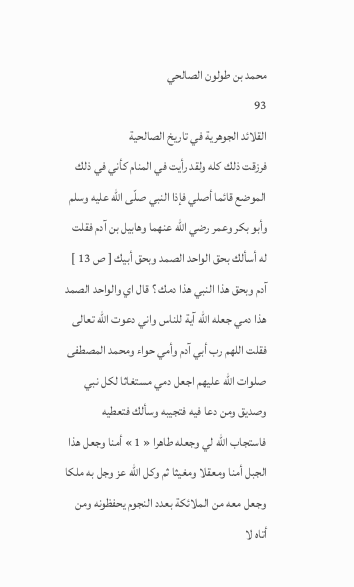محمد بن طولون الصالحي
93
القلائد الجوهرية في تاريخ الصالحية
فرزقت ذلك كله ولقد رأيت في المنام كأني في ذلك الموضع قائما أصلي فإذا النبي صلّى اللّه عليه وسلم وأبو بكر وعمر رضي اللّه عنهما وهابيل بن آدم فقلت له أسألك بحق الواحد الصمد وبحق أبيك [ ص 13 ] آدم وبحق هذا النبي هذا دمك ؟ قال اي والواحد الصمد هذا دمي جعله اللّه آية للناس واني دعوت اللّه تعالى فقلت اللهم رب أبي آدم وأمي حواء ومحمد المصطفى صلوات اللّه عليهم اجعل دمي مستغاثا لكل نبي وصديق ومن دعا فيه فتجيبه وسألك فتعطيه فاستجاب اللّه لي وجعله طاهرا « 1 » أمنا وجعل هذا الجبل أمنا ومعقلا ومغيثا ثم وكل اللّه عز وجل به ملكا وجعل معه من الملائكة بعدد النجوم يحفظونه ومن أتاه لا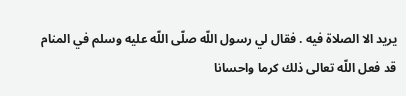يريد الا الصلاة فيه . فقال لي رسول اللّه صلّى اللّه عليه وسلم في المنام قد فعل اللّه تعالى ذلك كرما واحسانا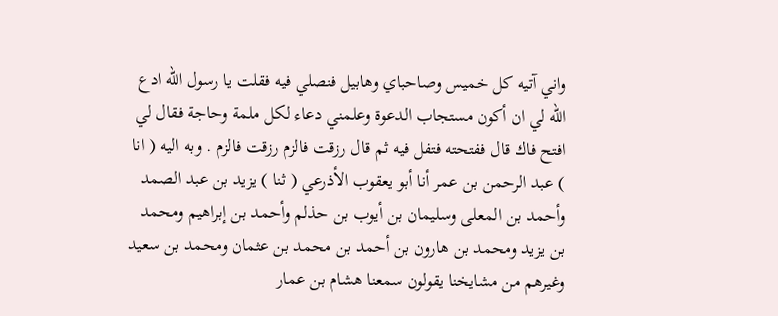واني آتيه كل خميس وصاحباي وهابيل فنصلي فيه فقلت يا رسول اللّه ادع اللّه لي ان أكون مستجاب الدعوة وعلمني دعاء لكل ملمة وحاجة فقال لي افتح فاك قال ففتحته فتفل فيه ثم قال رزقت فالزم رزقت فالزم . وبه اليه ( انا ) عبد الرحمن بن عمر أنا أبو يعقوب الأذرعي ( ثنا ) يزيد بن عبد الصمد وأحمد بن المعلى وسليمان بن أيوب بن حذلم وأحمد بن إبراهيم ومحمد بن يزيد ومحمد بن هارون بن أحمد بن محمد بن عثمان ومحمد بن سعيد وغيرهم من مشايخنا يقولون سمعنا هشام بن عمار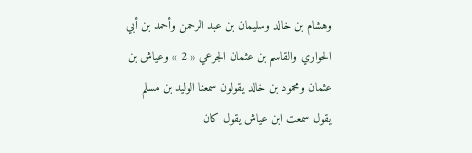وهشام بن خالد وسليمان بن عبد الرحمن وأحمد بن أبي الحواري والقاسم بن عثمان الجرعي « 2 » وعياش بن عثمان ومحمود بن خالد يقولون سمعنا الوليد بن مسلم يقول سمعت ابن عياش يقول كان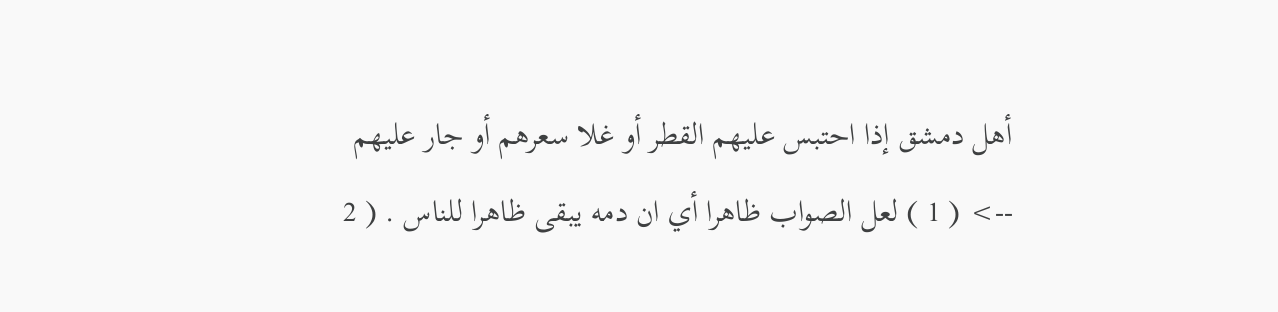أهل دمشق إذا احتبس عليهم القطر أو غلا سعرهم أو جار عليهم
--> ( 1 ) لعل الصواب ظاهرا أي ان دمه يبقى ظاهرا للناس . ( 2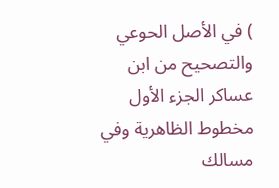) في الأصل الحوعي والتصحيح من ابن عساكر الجزء الأول مخطوط الظاهرية وفي مسالك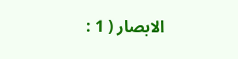الابصار ( 1 :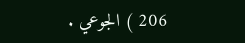206 ) الجوعي .